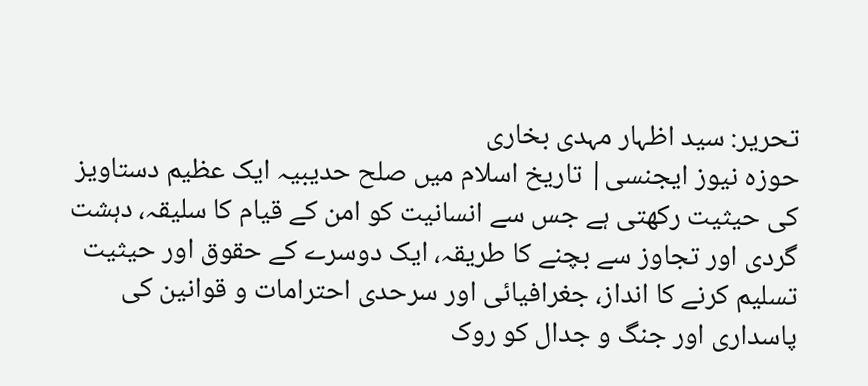تحریر: سید اظہار مہدی بخاری
حوزہ نیوز ایجنسی| تاریخ اسلام میں صلح حدیبیہ ایک عظیم دستاویز کی حیثیت رکھتی ہے جس سے انسانیت کو امن کے قیام کا سلیقہ، دہشت گردی اور تجاوز سے بچنے کا طریقہ، ایک دوسرے کے حقوق اور حیثیت تسلیم کرنے کا انداز، جغرافیائی اور سرحدی احترامات و قوانین کی پاسداری اور جنگ و جدال کو روک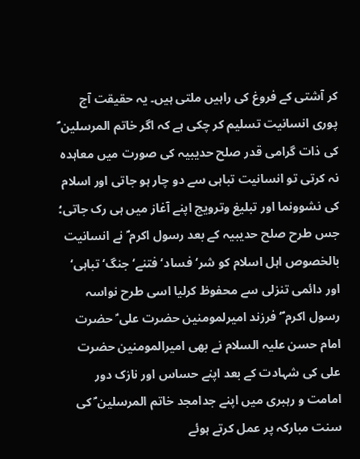کر آشتی کے فروغ کی راہیں ملتی ہیں۔ یہ حقیقت آج پوری انسانیت تسلیم کر چکی ہے کہ اگر خاتم المرسلین ؐ کی ذات گرامی قدر صلح حدیبیہ کی صورت میں معاہدہ نہ کرتی تو انسانیت تباہی سے دو چار ہو جاتی اور اسلام کی نشوونما اور تبلیغ وترویج اپنے آغاز میں ہی رک جاتی؛ جس طرح صلح حدیبیہ کے بعد رسول اکرم ؐ نے انسانیت بالخصوص اہل اسلام کو شر‘ فساد‘ فتنے‘ جنگ‘ تباہی‘ اور دائمی تنزلی سے محفوظ کرلیا اسی طرح نواسہ رسول اکرم ؐ‘ فرزند امیرلمومنین حضرت علی ؑ حضرت امام حسن علیہ السلام نے بھی امیرالمومنین حضرت علی کی شہادت کے بعد اپنے حساس اور نازک دور امامت و رہبری میں اپنے جدامجد خاتم المرسلین ؐ کی سنت مبارکہ پر عمل کرتے ہوئے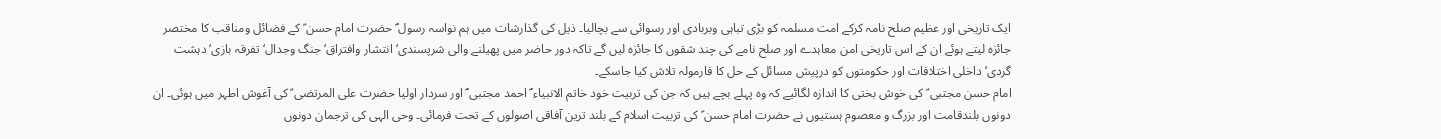ایک تاریخی اور عظیم صلح نامہ کرکے امت مسلمہ کو بڑی تباہی وبربادی اور رسوائی سے بچالیا۔ ذیل کی گذارشات میں ہم نواسہ رسول ؐ حضرت امام حسن ؑ کے فضائل ومناقب کا مختصر جائزہ لیتے ہوئے ان کے اس تاریخی امن معاہدے اور صلح نامے کی چند شقوں کا جائزہ لیں گے تاکہ دور حاضر میں پھیلنے والی شرپسندی‘ انتشار وافتراق‘ جنگ وجدال‘ تفرقہ بازی‘ دہشت گردی‘ داخلی اختلافات اور حکومتوں کو درپیش مسائل کے حل کا فارمولہ تلاش کیا جاسکے۔
امام حسن مجتبی ؑ کی خوش بختی کا اندازہ لگائیے کہ وہ پہلے بچے ہیں کہ جن کی تربیت خود خاتم الانبیاء ؐ احمد مجتبی ؐ اور سردار اولیا حضرت علی المرتضی ؑ کی آغوش اطہر میں ہوئی۔ ان دونوں بلندقامت اور بزرگ و معصوم ہستیوں نے حضرت امام حسن ؑ کی تربیت اسلام کے بلند ترین آفاقی اصولوں کے تحت فرمائی۔ وحی الہی کی ترجمان دونوں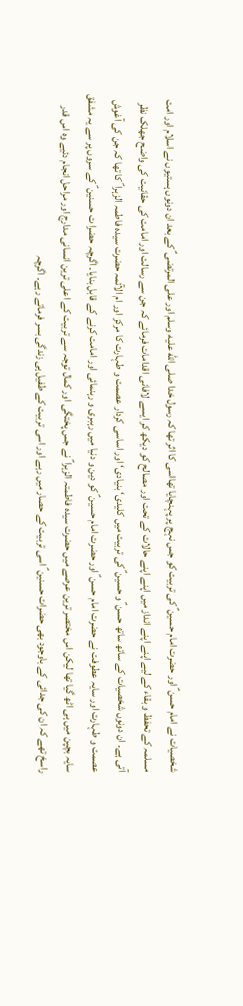شخصیات نے امام حسن ؑ اور حضرت امام حسین ؑ کی تربیت کو جس نہج پر پہنچایا تھااسی کا اثر تھا کہ رسول خدا صلى الله عليه وسلم اور علی المرتضی ؑ کے بعد ان دونوں ہستیوں نے اسلام اور امت مسلمہ کے تحفظ و بقاء کے لیے اپنے اپنے انداز میں اپنے اپنے حالات کے تحت اور مصالح کو دیکھ کر ایسے لافانی اقدامات فرمائے کہ جن سے رسالت اور امامت کی حقانیت کی واضح جھلک نظر آتی ہے۔ ان دونوں شخصیات کے ساتھ ساتھ حسن ؑ و حسین ؑ کی تربیت میں کلیدی‘ بنیادی‘ اور اساسی کردار عصمت و طہارت کا مرکز اور ام الآئمہ حضرت سیدہ فاطمہ الزہرا ؑ کا تھا کہ جن کی آغوش عصمت و طہارت اور سایہ عطوفت نے حضرت امام حسن ؑ اور حضرت امام حسین ؑ کو دین و دنیا میں رہبری و رہنمائی اور امامت کرنے کے قابل بنایا۔ اگرچہ حضرا ت حسنین ؑ کے سروں پر سے یہ مشفق سایہ بچپن میں ہی اٹھ گیا تھا لیکن اس مختصر ترین عرصے میں حضرت سیدہ فاطمتہ الزہرا ؑ نے جس پختگی اور کمال توجہ سے تربیت کے اعلی ترین انسانی مدارج اور مراحل انجام دئیے وہ اس قدر راسخ تھے کہ ان کی جدائی کے باوجود بھی حضرات حسنین ؑ اسی تربیت کے حصار میں رہے اور اسی تربیت کے طفیل ہی زندگی بسر فرماتے رہے۔ اگرچہ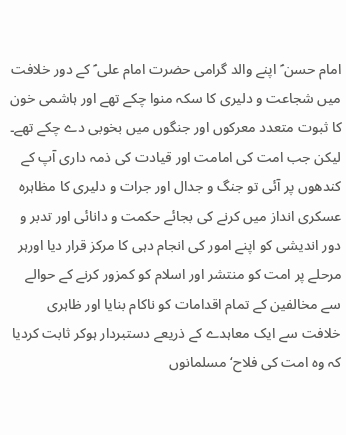امام حسن ؑ اپنے والد گرامی حضرت امام علی ؑ کے دور خلافت میں شجاعت و دلیری کا سکہ منوا چکے تھے اور ہاشمی خون کا ثبوت متعدد معرکوں اور جنگوں میں بخوبی دے چکے تھے۔ لیکن جب امت کی امامت اور قیادت کی ذمہ داری آپ کے کندھوں پر آئی تو جنگ و جدال اور جرات و دلیری کا مظاہرہ عسکری انداز میں کرنے کی بجائے حکمت و دانائی اور تدبر و دور اندیشی کو اپنے امور کی انجام دہی کا مرکز قرار دیا اورہر مرحلے پر امت کو منتشر اور اسلام کو کمزور کرنے کے حوالے سے مخالفین کے تمام اقدامات کو ناکام بنایا اور ظاہری خلافت سے ایک معاہدے کے ذریعے دستبردار ہوکر ثابت کردیا کہ وہ امت کی فلاح‘ مسلمانوں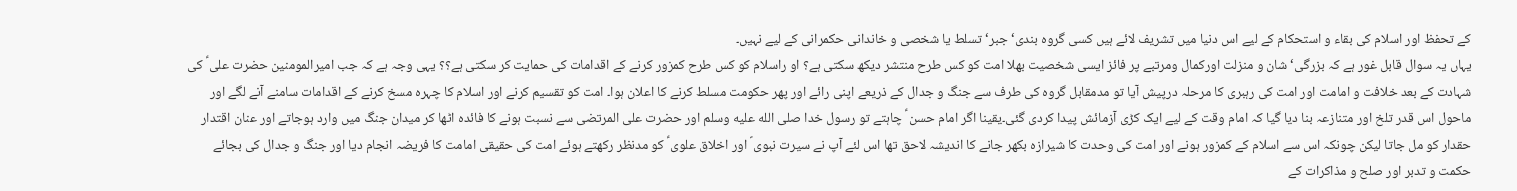کے تحفظ اور اسلام کی بقاء و استحکام کے لیے اس دنیا میں تشریف لائے ہیں کسی گروہ بندی‘ جبر‘ تسلط یا شخصی و خاندانی حکمرانی کے لیے نہیں۔
یہاں یہ سوال قابل غور ہے کہ بزرگی‘ شان و منزلت اورکمال ومرتبے پر فائز ایسی شخصیت بھلا امت کو کس طرح منتشر دیکھ سکتی ہے؟ او راسلام کو کس طرح کمزور کرنے کے اقدامات کی حمایت کر سکتی ہے؟؟ یہی وجہ ہے کہ جب امیرالمومنین حضرت علی ؑ کی شہادت کے بعد خلافت و امامت اور امت کی رہبری کا مرحلہ درپیش آیا تو مدمقابل گروہ کی طرف سے جنگ و جدال کے ذریعے اپنی رائے اور پھر حکومت مسلط کرنے کا اعلان ہوا۔ امت کو تقسیم کرنے اور اسلام کا چہرہ مسخ کرنے کے اقدامات سامنے آنے لگے اور ماحول اس قدر تلخ اور متنازعہ بنا دیا گیا کہ امام وقت کے لیے ایک کڑی آزمائش پیدا کردی گئی۔یقینا اگر امام حسن ؑ چاہتے تو رسول خدا صلى الله عليه وسلم اور حضرت علی المرتضی سے نسبت ہونے کا فائدہ اٹھا کر میدان جنگ میں وارد ہوجاتے اور عنان اقتدار حقدار کو مل جاتا لیکن چونکہ اس سے اسلام کے کمزور ہونے اور امت کی وحدت کا شیرازہ بکھر جانے کا اندیشہ لاحق تھا اس لئے آپ نے سیرت نبوی ؐ اور اخلاق علوی ؑ کو مدنظر رکھتے ہوئے امت کی حقیقی امامت کا فریضہ انجام دیا اور جنگ و جدال کی بجائے حکمت و تدبر اور صلح و مذاکرات کے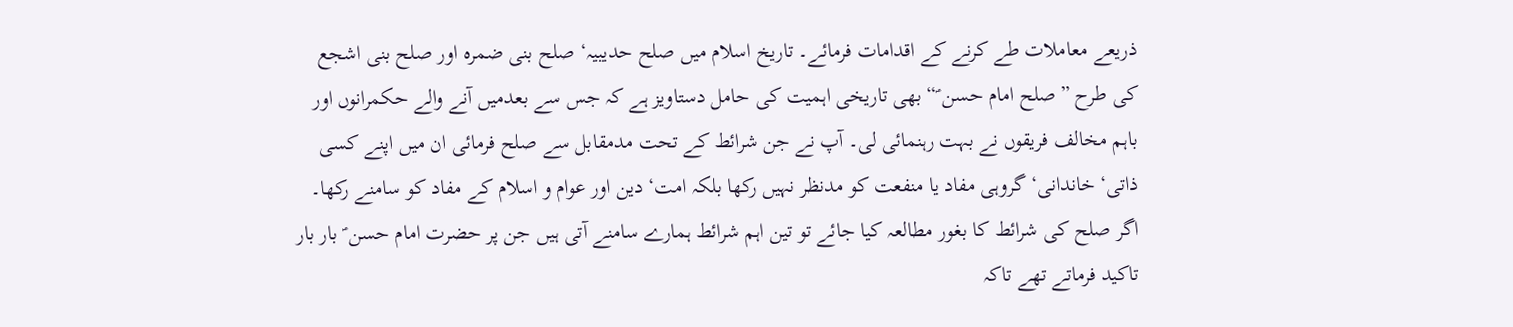ذریعے معاملات طے کرنے کے اقدامات فرمائے۔ تاریخ اسلام میں صلح حدیبیہ‘ صلح بنی ضمرہ اور صلح بنی اشجع کی طرح ”صلح امام حسن ؑ“ بھی تاریخی اہمیت کی حامل دستاویز ہے کہ جس سے بعدمیں آنے والے حکمرانوں اور باہم مخالف فریقوں نے بہت رہنمائی لی۔ آپ نے جن شرائط کے تحت مدمقابل سے صلح فرمائی ان میں اپنے کسی ذاتی‘ خاندانی‘ گروہی مفاد یا منفعت کو مدنظر نہیں رکھا بلکہ امت‘ دین اور عوام و اسلام کے مفاد کو سامنے رکھا۔ اگر صلح کی شرائط کا بغور مطالعہ کیا جائے تو تین اہم شرائط ہمارے سامنے آتی ہیں جن پر حضرت امام حسن ؑ بار بار تاکید فرماتے تھے تاکہ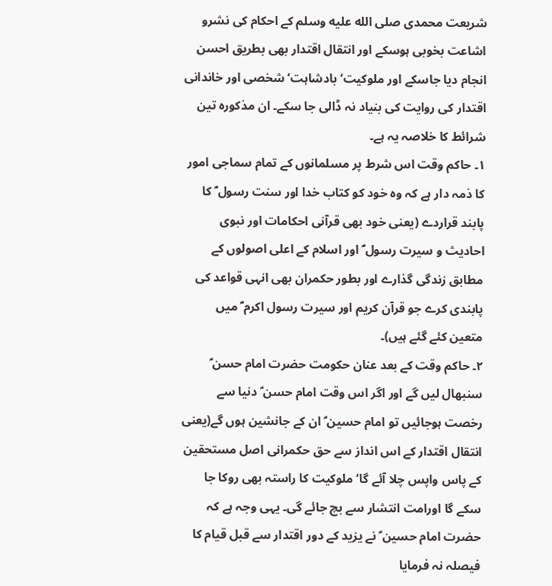شریعت محمدی صلى الله عليه وسلم کے احکام کی نشرو اشاعت بخوبی ہوسکے اور انتقال اقتدار بھی بطریق احسن انجام دیا جاسکے اور ملوکیت‘ بادشاہت‘ شخصی اور خاندانی اقتدار کی روایت کی بنیاد نہ ڈالی جا سکے۔ ان مذکورہ تین شرائط کا خلاصہ یہ ہے۔
۱۔ حاکم وقت اس شرط پر مسلمانوں کے تمام سماجی امور کا ذمہ دار ہے کہ وہ خود کو کتاب خدا اور سنت رسول ؐ کا پابند قراردے (یعنی خود بھی قرآنی احکامات اور نبوی احادیث و سیرت رسول ؐ اور اسلام کے اعلی اصولوں کے مطابق زندگی گذارے اور بطور حکمران بھی انہی قواعد کی پابندی کرے جو قرآن کریم اور سیرت رسول اکرم ؐ میں متعین کئے گئے ہیں)۔
۲۔ حاکم وقت کے بعد عنان حکومت حضرت امام حسن ؑ سنبھال لیں گے اور اگر اس وقت امام حسن ؑ دنیا سے رخصت ہوجائیں تو امام حسین ؑ ان کے جانشین ہوں گے(یعنی انتقال اقتدار کے اس انداز سے حق حکمرانی اصل مستحقین کے پاس واپس چلا آئے گا‘ ملوکیت کا راستہ بھی روکا جا سکے گا اورامت انتشار سے بچ جائے گی۔ یہی وجہ ہے کہ حضرت امام حسین ؑ نے یزید کے دور اقتدار سے قبل قیام کا فیصلہ نہ فرمایا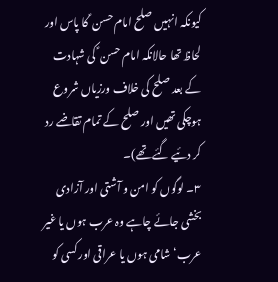کیونکہ انہیں صلح امام حسن ؑ کا پاس اور لحاظ تھا حالانکہ امام حسن ؑ کی شہادت کے بعد صلح کی خلاف ورزیاں شروع ہوچکی تھیں اور صلح کے تمام تقاضے رد کر دئیے گئے تھے)۔
۳۔ لوگوں کو امن و آشتی اور آزادی بخشی جائے چاہے وہ عرب ہوں یا غیر عرب‘ شامی ہوں یا عراقی اور کسی کو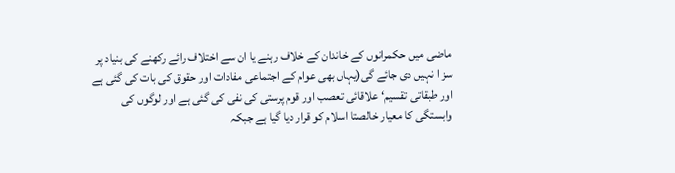ماضی میں حکمرانوں کے خاندان کے خلاف رہنے یا ان سے اختلاف رائے رکھنے کی بنیاد پر سز ا نہیں دی جائے گی(یہاں بھی عوام کے اجتماعی مفادات اور حقوق کی بات کی گئی ہے اور طبقاتی تقسیم‘ علاقائی تعصب اور قوم پرستی کی نفی کی گئی ہے اور لوگوں کی وابستگی کا معیار خالصتا اسلام کو قرار دیا گیا ہے جبکہ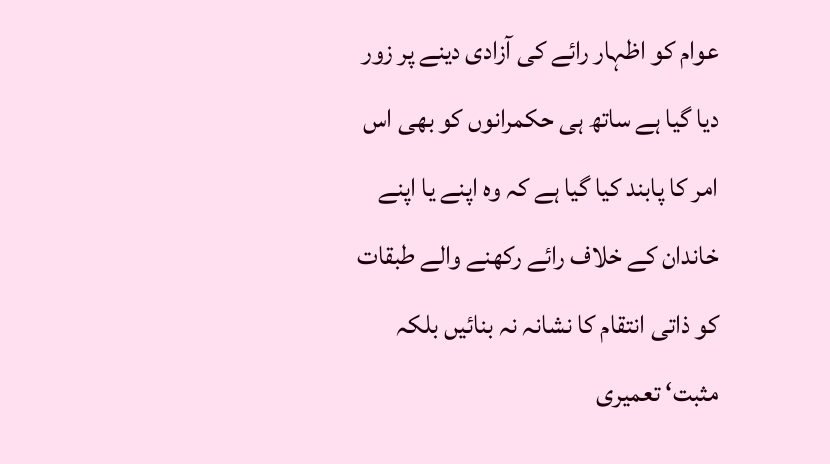عوام کو اظہار رائے کی آزادی دینے پر زور دیا گیا ہے ساتھ ہی حکمرانوں کو بھی اس امر کا پابند کیا گیا ہے کہ وہ اپنے یا اپنے خاندان کے خلاف رائے رکھنے والے طبقات کو ذاتی انتقام کا نشانہ نہ بنائیں بلکہ مثبت‘ تعمیری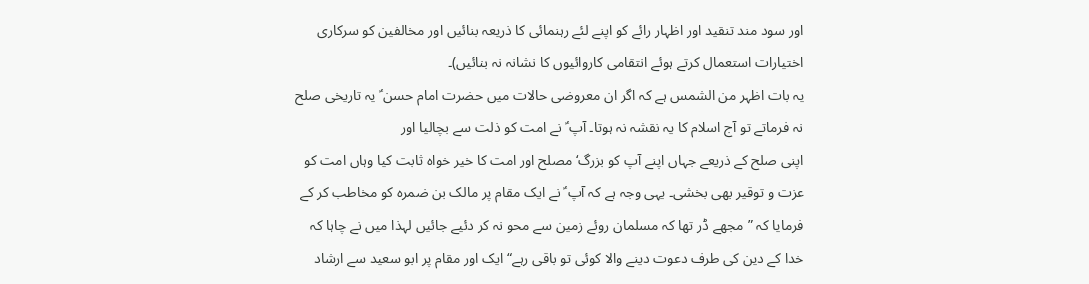اور سود مند تنقید اور اظہار رائے کو اپنے لئے رہنمائی کا ذریعہ بنائیں اور مخالفین کو سرکاری اختیارات استعمال کرتے ہوئے انتقامی کاروائیوں کا نشانہ نہ بنائیں)۔
یہ بات اظہر من الشمس ہے کہ اگر ان معروضی حالات میں حضرت امام حسن ؑ یہ تاریخی صلح نہ فرماتے تو آج اسلام کا یہ نقشہ نہ ہوتا۔ آپ ؑ نے امت کو ذلت سے بچالیا اور
اپنی صلح کے ذریعے جہاں اپنے آپ کو بزرگ‘ مصلح اور امت کا خیر خواہ ثابت کیا وہاں امت کو عزت و توقیر بھی بخشی۔ یہی وجہ ہے کہ آپ ؑ نے ایک مقام پر مالک بن ضمرہ کو مخاطب کر کے فرمایا کہ ”مجھے ڈر تھا کہ مسلمان روئے زمین سے محو نہ کر دئیے جائیں لہذا میں نے چاہا کہ خدا کے دین کی طرف دعوت دینے والا کوئی تو باقی رہے“ ایک اور مقام پر ابو سعید سے ارشاد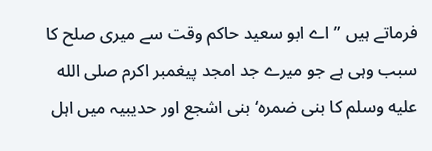فرماتے ہیں ”اے ابو سعید حاکم وقت سے میری صلح کا سبب وہی ہے جو میرے جد امجد پیغمبر اکرم صلى الله عليه وسلم کا بنی ضمرہ‘ بنی اشجع اور حدیبیہ میں اہل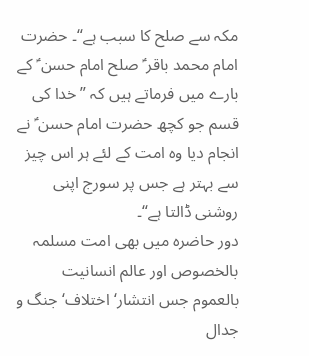مکہ سے صلح کا سبب ہے“۔ حضرت امام محمد باقر ؑ صلح امام حسن ؑ کے بارے میں فرماتے ہیں کہ ”خدا کی قسم جو کچھ حضرت امام حسن ؑ نے انجام دیا وہ امت کے لئے ہر اس چیز سے بہتر ہے جس پر سورج اپنی روشنی ڈالتا ہے“۔
دور حاضرہ میں بھی امت مسلمہ بالخصوص اور عالم انسانیت بالعموم جس انتشار‘ اختلاف‘ جنگ و جدال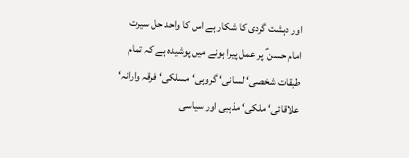اور دہشت گردی کا شکار ہے اس کا واحد حل سیرت امام حسن ؑ پر عمل پیرا ہونے میں پوشیدہ ہے کہ تمام طبقات شخصی‘ لسانی‘ گروہی‘ مسلکی‘ فرقہ وارانہ‘ علاقائی‘ ملکی‘ مذہبی اور سیاسی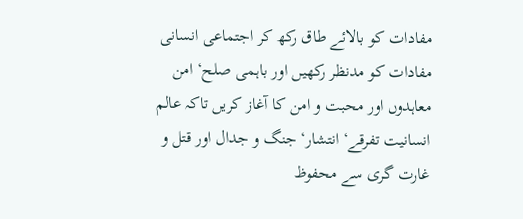مفادات کو بالائے طاق رکھ کر اجتماعی انسانی مفادات کو مدنظر رکھیں اور باہمی صلح‘ امن معاہدوں اور محبت و امن کا آغاز کریں تاکہ عالم انسانیت تفرقے‘ انتشار‘ جنگ و جدال اور قتل و غارت گری سے محفوظ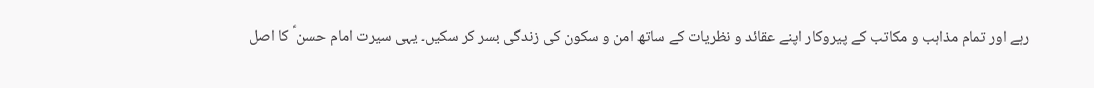رہے اور تمام مذاہب و مکاتب کے پیروکار اپنے عقائد و نظریات کے ساتھ امن و سکون کی زندگی بسر کر سکیں۔ یہی سیرت امام حسن ؑ کا اصل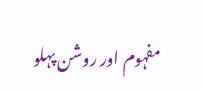مفہوم اور روشن پہلو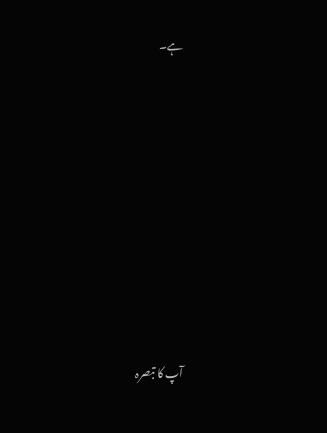ہے۔









آپ کا تبصرہ